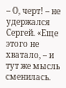– О, черт! – не удержался Сергей. «Еще этого не хватало, – и тут же мысль сменилась.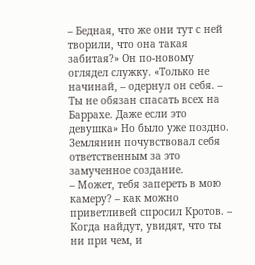– Бедная, что же они тут с ней творили, что она такая забитая?» Он по-новому оглядел служку. «Только не начинай, – одернул он себя. – Ты не обязан спасать всех на Баррахе. Даже если это девушка» Но было уже поздно. Землянин почувствовал себя ответственным за это замученное создание.
– Может, тебя запереть в мою камеру? – как можно приветливей спросил Кротов. – Когда найдут, увидят, что ты ни при чем, и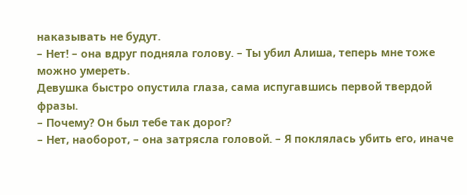наказывать не будут.
– Нет! – она вдруг подняла голову. – Ты убил Алиша, теперь мне тоже можно умереть.
Девушка быстро опустила глаза, сама испугавшись первой твердой фразы.
– Почему? Он был тебе так дорог?
– Нет, наоборот, – она затрясла головой. – Я поклялась убить его, иначе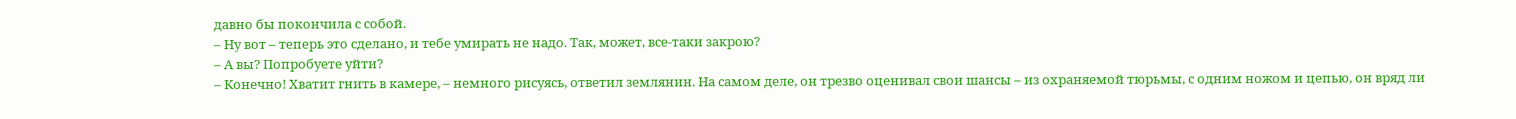давно бы покончила с собой.
– Ну вот – теперь это сделано, и тебе умирать не надо. Так, может, все-таки закрою?
– А вы? Попробуете уйти?
– Конечно! Хватит гнить в камере, – немного рисуясь, ответил землянин. На самом деле, он трезво оценивал свои шансы – из охраняемой тюрьмы, с одним ножом и цепью, он вряд ли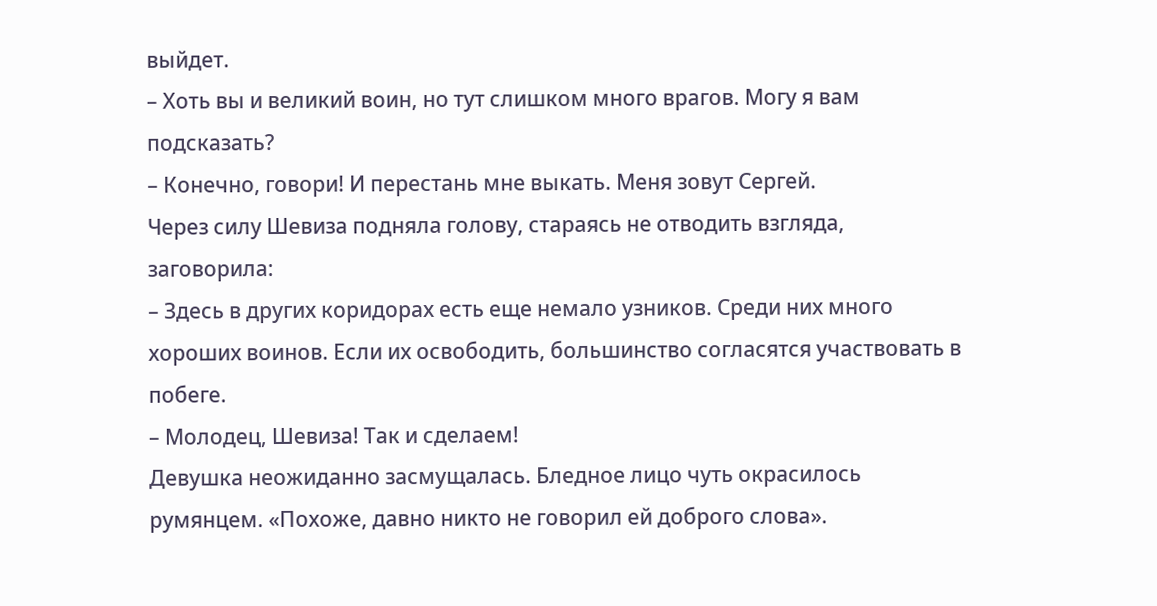выйдет.
– Хоть вы и великий воин, но тут слишком много врагов. Могу я вам подсказать?
– Конечно, говори! И перестань мне выкать. Меня зовут Сергей.
Через силу Шевиза подняла голову, стараясь не отводить взгляда, заговорила:
– Здесь в других коридорах есть еще немало узников. Среди них много хороших воинов. Если их освободить, большинство согласятся участвовать в побеге.
– Молодец, Шевиза! Так и сделаем!
Девушка неожиданно засмущалась. Бледное лицо чуть окрасилось румянцем. «Похоже, давно никто не говорил ей доброго слова».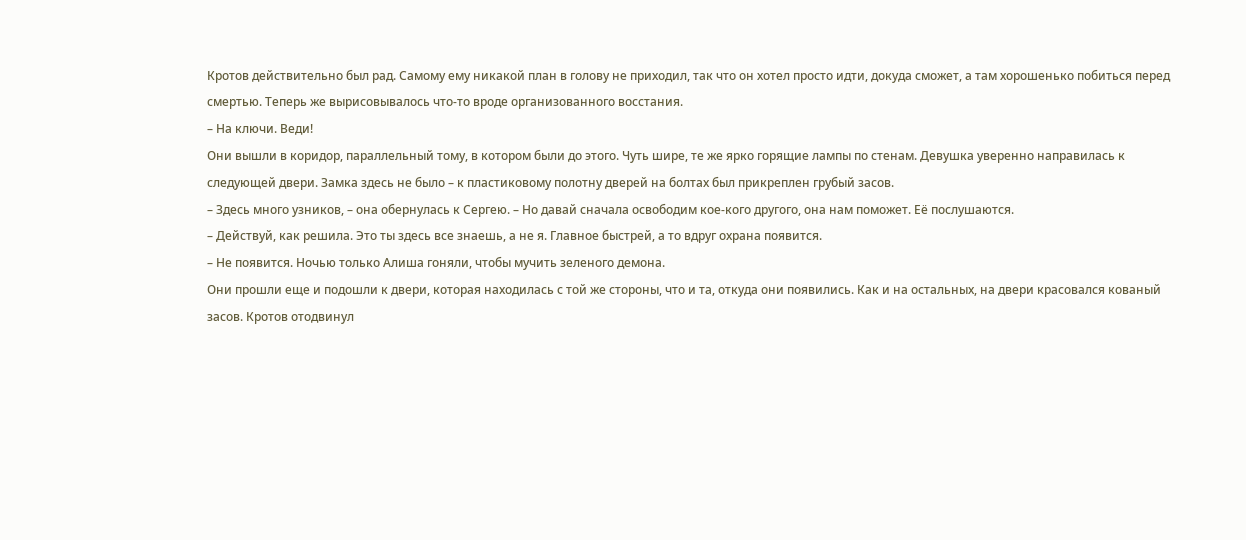Кротов действительно был рад. Самому ему никакой план в голову не приходил, так что он хотел просто идти, докуда сможет, а там хорошенько побиться перед смертью. Теперь же вырисовывалось что-то вроде организованного восстания.
– На ключи. Веди!
Они вышли в коридор, параллельный тому, в котором были до этого. Чуть шире, те же ярко горящие лампы по стенам. Девушка уверенно направилась к следующей двери. Замка здесь не было – к пластиковому полотну дверей на болтах был прикреплен грубый засов.
– Здесь много узников, – она обернулась к Сергею. – Но давай сначала освободим кое-кого другого, она нам поможет. Её послушаются.
– Действуй, как решила. Это ты здесь все знаешь, а не я. Главное быстрей, а то вдруг охрана появится.
– Не появится. Ночью только Алиша гоняли, чтобы мучить зеленого демона.
Они прошли еще и подошли к двери, которая находилась с той же стороны, что и та, откуда они появились. Как и на остальных, на двери красовался кованый засов. Кротов отодвинул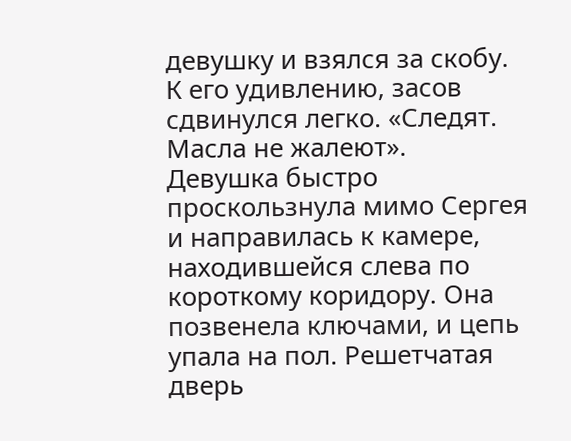девушку и взялся за скобу. К его удивлению, засов сдвинулся легко. «Следят. Масла не жалеют».
Девушка быстро проскользнула мимо Сергея и направилась к камере, находившейся слева по короткому коридору. Она позвенела ключами, и цепь упала на пол. Решетчатая дверь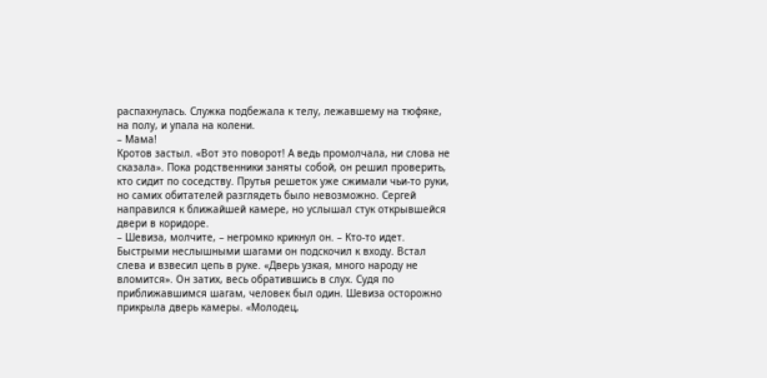распахнулась. Служка подбежала к телу, лежавшему на тюфяке, на полу, и упала на колени.
– Мама!
Кротов застыл. «Вот это поворот! А ведь промолчала, ни слова не сказала». Пока родственники заняты собой, он решил проверить, кто сидит по соседству. Прутья решеток уже сжимали чьи-то руки, но самих обитателей разглядеть было невозможно. Сергей направился к ближайшей камере, но услышал стук открывшейся двери в коридоре.
– Шевиза, молчите, – негромко крикнул он. – Кто-то идет.
Быстрыми неслышными шагами он подскочил к входу. Встал слева и взвесил цепь в руке. «Дверь узкая, много народу не вломится». Он затих, весь обратившись в слух. Судя по приближавшимся шагам, человек был один. Шевиза осторожно прикрыла дверь камеры. «Молодец,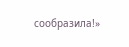сообразила!»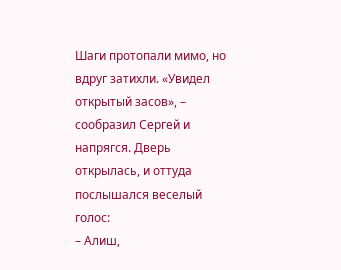Шаги протопали мимо, но вдруг затихли. «Увидел открытый засов», – сообразил Сергей и напрягся. Дверь открылась, и оттуда послышался веселый голос:
– Алиш,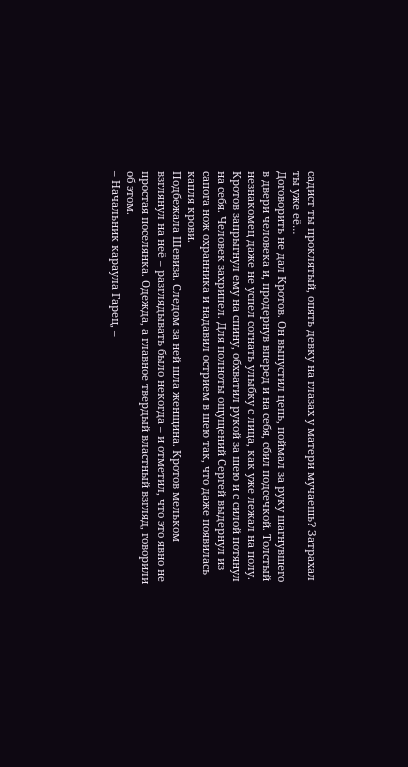садист ты проклятый, опять девку на глазах у матери мучаешь? Затрахал ты уже её…
Договорить не дал Кротов. Он выпустил цепь, поймал за руку шагнувшего в двери человека и, продернув вперед и на себя, сбил подсечкой. Толстый незнакомец даже не успел согнать улыбку с лица, как уже лежал на полу. Кротов запрыгнул ему на спину, обхватил рукой за шею и с силой потянул на себя. Человек захрипел. Для полноты ощущений Сергей выдернул из сапога нож охранника и надавил острием в шею так, что даже появилась капля крови.
Подбежала Шевиза. Следом за ней шла женщина. Кротов мельком взглянул на неё – разглядывать было некогда – и отметил, что это явно не простая поселянка. Одежда, а главное твердый властный взгляд, говорили об этом.
– Начальник караула Гарец, –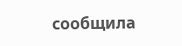сообщила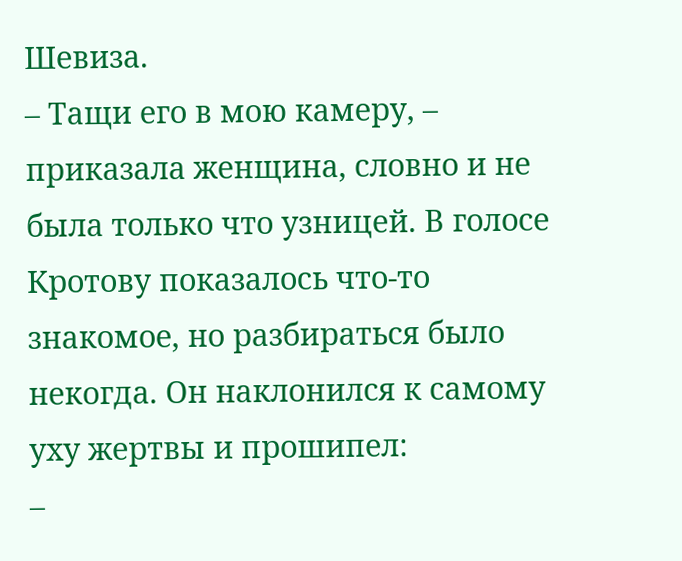Шевиза.
– Тащи его в мою камеру, – приказала женщина, словно и не была только что узницей. В голосе Кротову показалось что-то знакомое, но разбираться было некогда. Он наклонился к самому уху жертвы и прошипел:
–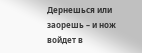Дернешься или заорешь – и нож войдет в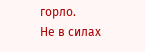горло.
Не в силах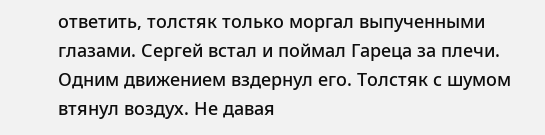ответить, толстяк только моргал выпученными глазами. Сергей встал и поймал Гареца за плечи. Одним движением вздернул его. Толстяк с шумом втянул воздух. Не давая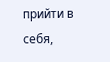прийти в себя,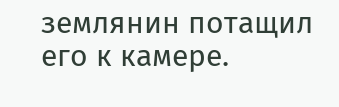землянин потащил его к камере.